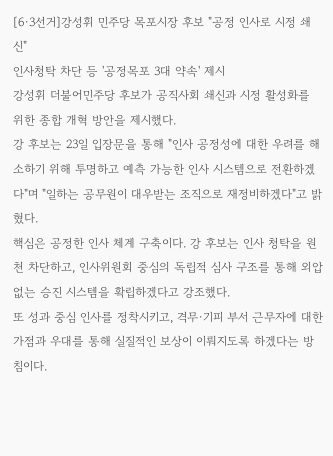[6·3선거]강성휘 민주당 목포시장 후보 "공정 인사로 시정 쇄신"
인사청탁 차단 등 '공정목포 3대 약속' 제시
강성휘 더불어민주당 후보가 공직사회 쇄신과 시정 활성화를 위한 종합 개혁 방안을 제시했다.
강 후보는 23일 입장문을 통해 "인사 공정성에 대한 우려를 해소하기 위해 투명하고 예측 가능한 인사 시스템으로 전환하겠다"며 "일하는 공무원이 대우받는 조직으로 재정비하겠다"고 밝혔다.
핵심은 공정한 인사 체계 구축이다. 강 후보는 인사 청탁을 원천 차단하고, 인사위원회 중심의 독립적 심사 구조를 통해 외압 없는 승진 시스템을 확립하겠다고 강조했다.
또 성과 중심 인사를 정착시키고, 격무·기피 부서 근무자에 대한 가점과 우대를 통해 실질적인 보상이 이뤄지도록 하겠다는 방침이다.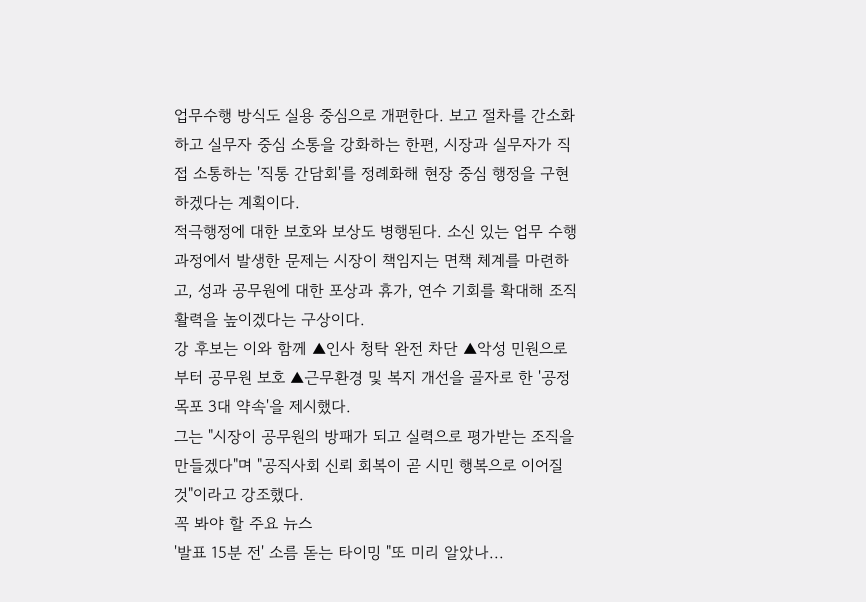업무수행 방식도 실용 중심으로 개편한다. 보고 절차를 간소화하고 실무자 중심 소통을 강화하는 한편, 시장과 실무자가 직접 소통하는 '직통 간담회'를 정례화해 현장 중심 행정을 구현하겠다는 계획이다.
적극행정에 대한 보호와 보상도 병행된다. 소신 있는 업무 수행 과정에서 발생한 문제는 시장이 책임지는 면책 체계를 마련하고, 성과 공무원에 대한 포상과 휴가, 연수 기회를 확대해 조직 활력을 높이겠다는 구상이다.
강 후보는 이와 함께 ▲인사 청탁 완전 차단 ▲악성 민원으로부터 공무원 보호 ▲근무환경 및 복지 개선을 골자로 한 '공정 목포 3대 약속'을 제시했다.
그는 "시장이 공무원의 방패가 되고 실력으로 평가받는 조직을 만들겠다"며 "공직사회 신뢰 회복이 곧 시민 행복으로 이어질 것"이라고 강조했다.
꼭 봐야 할 주요 뉴스
'발표 15분 전' 소름 돋는 타이밍 "또 미리 알았나...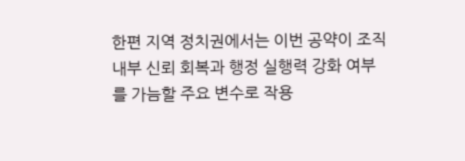한편 지역 정치권에서는 이번 공약이 조직 내부 신뢰 회복과 행정 실행력 강화 여부를 가늠할 주요 변수로 작용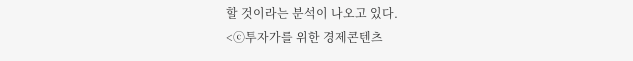할 것이라는 분석이 나오고 있다.
<ⓒ투자가를 위한 경제콘텐츠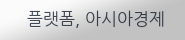플랫폼, 아시아경제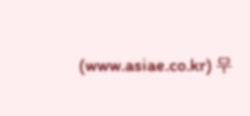(www.asiae.co.kr) 무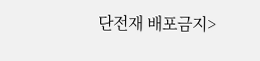단전재 배포금지>